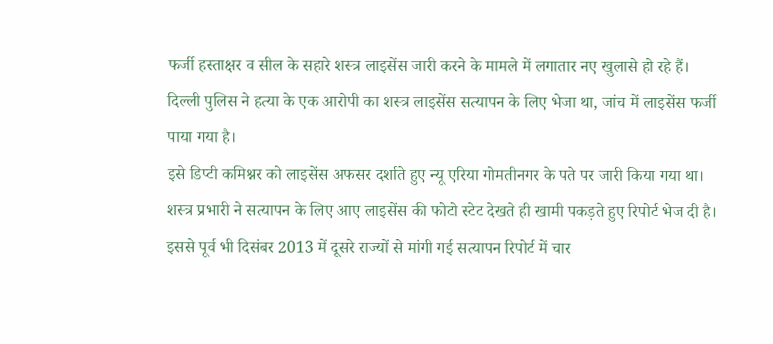फर्जी हस्ताक्षर व सील के सहारे शस्त्र लाइसेंस जारी करने के मामले में लगातार नए खुलासे हो रहे हैं।
दिल्ली पुलिस ने हत्या के एक आरोपी का शस्त्र लाइसेंस सत्यापन के लिए भेजा था, जांच में लाइसेंस फर्जी पाया गया है।
इसे डिप्टी कमिश्नर को लाइसेंस अफसर दर्शाते हुए न्यू एरिया गोमतीनगर के पते पर जारी किया गया था। शस्त्र प्रभारी ने सत्यापन के लिए आए लाइसेंस की फोटो स्टेट देखते ही खामी पकड़ते हुए रिपोर्ट भेज दी है।
इससे पूर्व भी दिसंबर 2013 में दूसरे राज्यों से मांगी गई सत्यापन रिपोर्ट में चार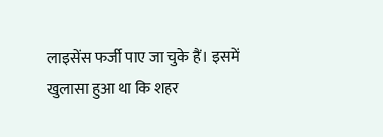लाइसेंस फर्जी पाए जा चुके हैं। इसमें खुलासा हुआ था कि शहर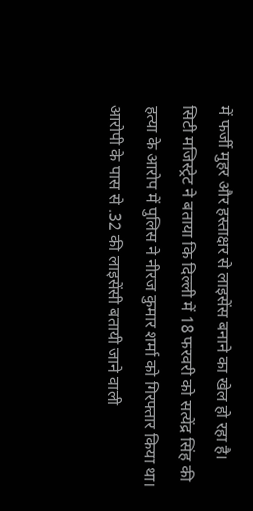में फर्जी मुहर और हस्ताक्षर से लाइसेंस बनाने का खेल हो रहा है।
सिटी मजिस्ट्रेट ने बताया कि दिल्ली में 18 फरवरी को सत्येंद्र सिंह की हत्या के आरोप में पुलिस ने नीरज कुमार शर्मा को गिरफ्तार किया था।
आरोपी के पास से .32 की लाइसेंसी बतायी जाने वाली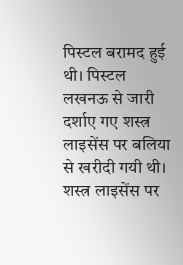पिस्टल बरामद हुई थी। पिस्टल लखनऊ से जारी दर्शाए गए शस्त्र लाइसेंस पर बलिया से खरीदी गयी थी।
शस्त्र लाइसेंस पर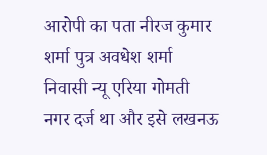आरोपी का पता नीरज कुमार शर्मा पुत्र अवधेश शर्मा निवासी न्यू एरिया गोमती नगर दर्ज था और इसे लखनऊ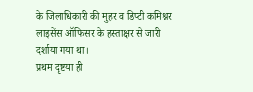के जिलाधिकारी की मुहर व डिप्टी कमिश्नर लाइसेंस ऑफिसर के हस्ताक्षर से जारी दर्शाया गया था।
प्रथम दृष्टया ही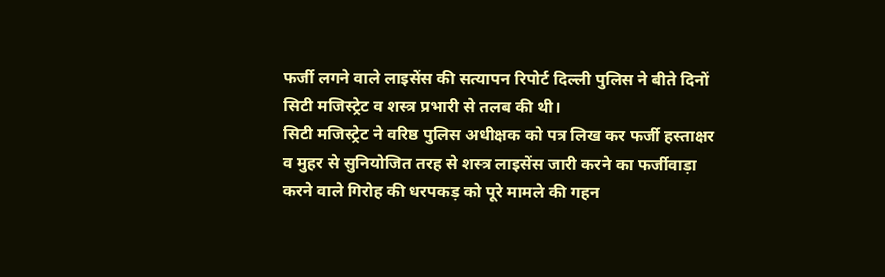फर्जी लगने वाले लाइसेंस की सत्यापन रिपोर्ट दिल्ली पुलिस ने बीते दिनों सिटी मजिस्ट्रेट व शस्त्र प्रभारी से तलब की थी।
सिटी मजिस्ट्रेट ने वरिष्ठ पुलिस अधीक्षक को पत्र लिख कर फर्जी हस्ताक्षर व मुहर से सुनियोजित तरह से शस्त्र लाइसेंस जारी करने का फर्जीवाड़ा करने वाले गिरोह की धरपकड़ को पूरे मामले की गहन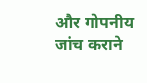और गोपनीय जांच कराने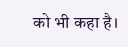को भी कहा है।